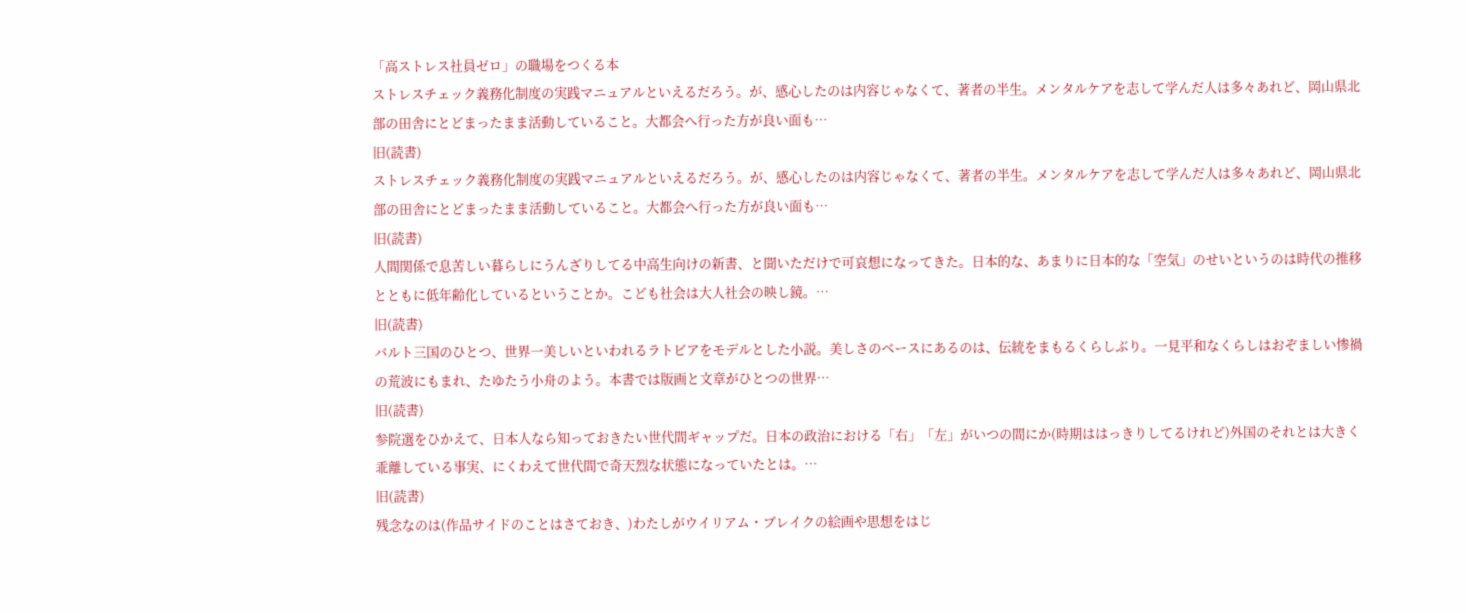「高ストレス社員ゼロ」の職場をつくる本
ストレスチェック義務化制度の実践マニュアルといえるだろう。が、感心したのは内容じゃなくて、著者の半生。メンタルケアを志して学んだ人は多々あれど、岡山県北部の田舎にとどまったまま活動していること。大都会へ行った方が良い面も…
旧(読書)
ストレスチェック義務化制度の実践マニュアルといえるだろう。が、感心したのは内容じゃなくて、著者の半生。メンタルケアを志して学んだ人は多々あれど、岡山県北部の田舎にとどまったまま活動していること。大都会へ行った方が良い面も…
旧(読書)
人間関係で息苦しい暮らしにうんざりしてる中高生向けの新書、と聞いただけで可哀想になってきた。日本的な、あまりに日本的な「空気」のせいというのは時代の推移とともに低年齢化しているということか。こども社会は大人社会の映し鏡。…
旧(読書)
バルト三国のひとつ、世界一美しいといわれるラトビアをモデルとした小説。美しさのベースにあるのは、伝統をまもるくらしぶり。一見平和なくらしはおぞましい惨禍の荒波にもまれ、たゆたう小舟のよう。本書では版画と文章がひとつの世界…
旧(読書)
参院選をひかえて、日本人なら知っておきたい世代間ギャップだ。日本の政治における「右」「左」がいつの間にか(時期ははっきりしてるけれど)外国のそれとは大きく乖離している事実、にくわえて世代間で奇天烈な状態になっていたとは。…
旧(読書)
残念なのは(作品サイドのことはさておき、)わたしがウイリアム・ブレイクの絵画や思想をはじ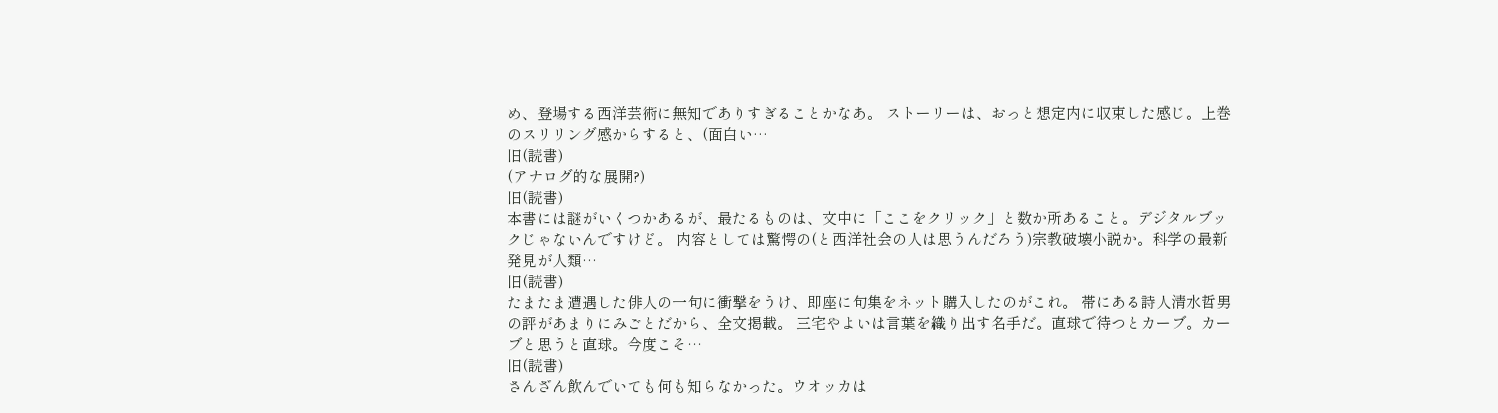め、登場する西洋芸術に無知でありすぎることかなあ。 ストーリーは、おっと想定内に収束した感じ。上巻のスリリング感からすると、(面白い…
旧(読書)
(アナログ的な展開?)
旧(読書)
本書には謎がいくつかあるが、最たるものは、文中に「ここをクリック」と数か所あること。デジタルブックじゃないんですけど。 内容としては驚愕の(と西洋社会の人は思うんだろう)宗教破壊小説か。科学の最新発見が人類…
旧(読書)
たまたま遭遇した俳人の一句に衝撃をうけ、即座に句集をネット購入したのがこれ。 帯にある詩人清水哲男の評があまりにみごとだから、全文掲載。 三宅やよいは言葉を織り出す名手だ。直球で待つとカーブ。カーブと思うと直球。今度こそ…
旧(読書)
さんざん飲んでいても何も知らなかった。ウオッカは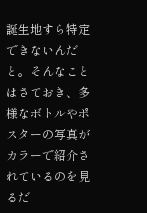誕生地すら特定できないんだと。そんなことはさておき、多様なボトルやポスターの写真がカラーで紹介されているのを見るだ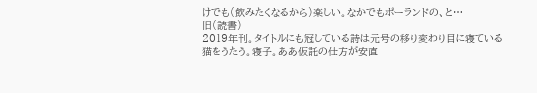けでも(飲みたくなるから)楽しい。なかでもポーランドの、と…
旧(読書)
2019年刊。タイトルにも冠している詩は元号の移り変わり目に寝ている猫をうたう。寝子。ああ仮託の仕方が安直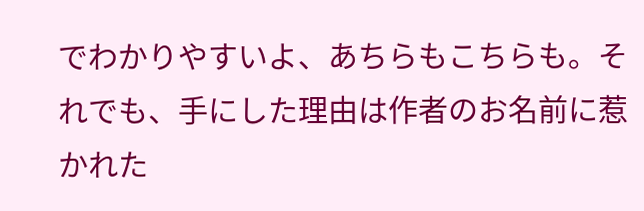でわかりやすいよ、あちらもこちらも。それでも、手にした理由は作者のお名前に惹かれた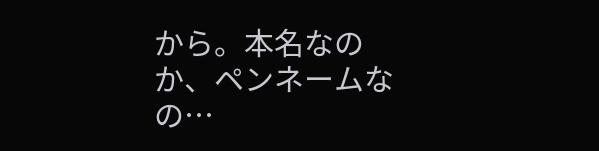から。本名なのか、ペンネームなの…